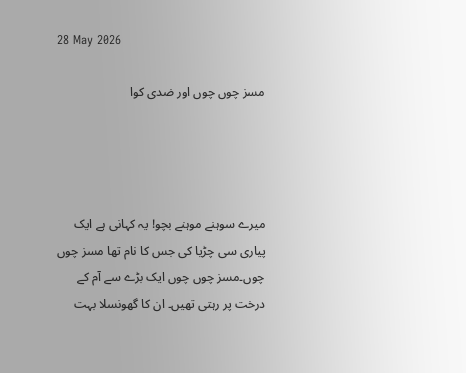28 May 2026

مسز چوں چوں اور ضدی کوا




میرے سوہنے موہنے بچو! یہ کہانی ہے ایک پیاری سی چڑیا کی جس کا نام تھا مسز چوں چوں۔مسز چوں چوں ایک بڑے سے آم کے درخت پر رہتی تھیں۔ ان کا گھونسلا بہت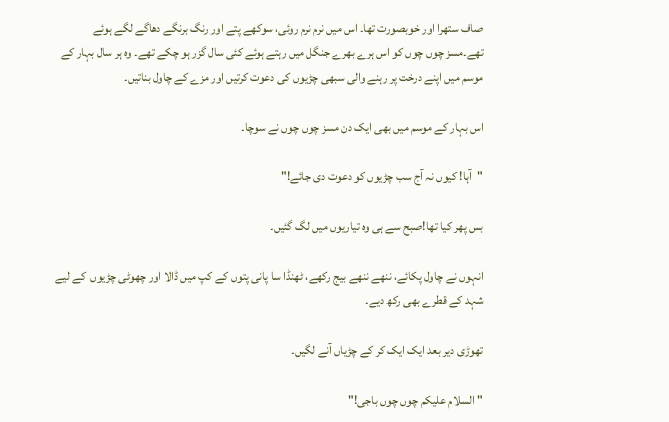صاف ستھرا اور خوبصورت تھا۔ اس میں نرم نرم روئی، سوکھے پتے اور رنگ برنگے دھاگے لگے ہوئے تھے۔مسز چوں چوں کو اس ہرے بھرے جنگل میں رہتے ہوئے کئی سال گزر ہو چکے تھے۔ وہ ہر سال بہار کے موسم میں اپنے درخت پر رہنے والی سبھی چڑیوں کی دعوت کرتیں اور مزے کے چاول بناتیں۔

اس بہار کے موسم میں بھی ایک دن مسز چوں چوں نے سوچا۔

"آہا! کیوں نہ آج سب چڑیوں کو دعوت دی جائے!"

بس پھر کیا تھا!صبح سے ہی وہ تیاریوں میں لگ گئیں۔

انہوں نے چاول پکائے، ننھے ننھے بیج رکھے، ٹھنڈا سا پانی پتوں کے کپ میں ڈالا اور چھوٹی چڑیوں  کے لیے شہد کے قطرے بھی رکھ دیے۔

تھوڑی دیر بعد ایک ایک کر کے چڑیاں آنے لگیں۔

"السلام علیکم چوں چوں باجی!"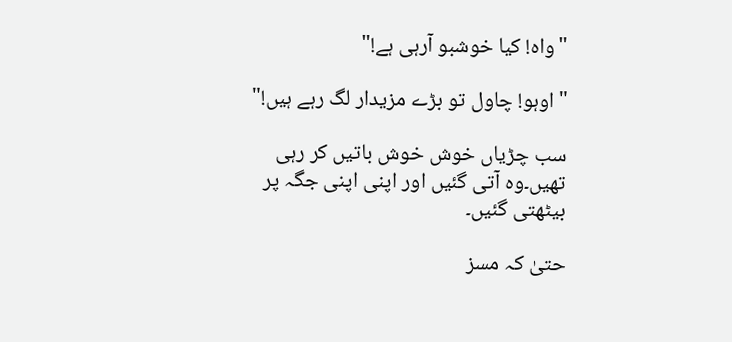"واہ! کیا خوشبو آرہی ہے!"

"اوہو! چاول تو بڑے مزیدار لگ رہے ہیں!"

سب چڑیاں خوش خوش باتیں کر رہی تھیں۔وہ آتی گئیں اور اپنی اپنی جگہ پر بیٹھتی گئیں۔

حتیٰ کہ مسز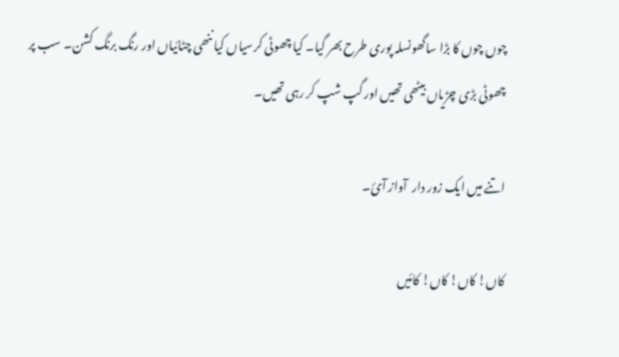چوں چوں کا بڑا ساگھونسلہ پوری طرح بھر گیا۔ کیا چھوٹی کرسیاں کیا ننھی چٹائیاں اور رنگ برنگ کشن۔ سب پر چھوٹی بڑی چڑیاں بیٹھی تھیں اور گپ شپ کر رہی تھیں۔

اتنے میں ایک زور دار  آواز آئ۔

کاں! کاں! کاں! کائیں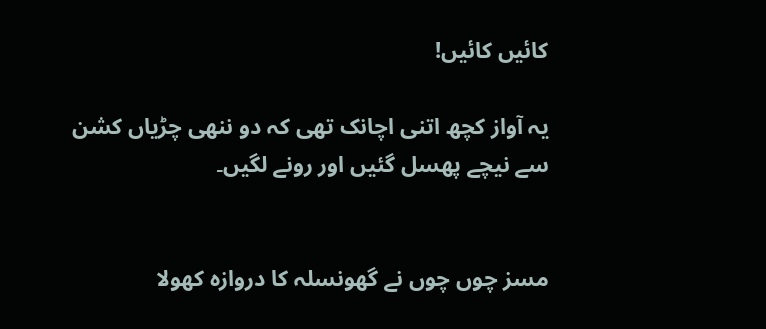کائیں کائیں!

یہ آواز کچھ اتنی اچانک تھی کہ دو ننھی چڑیاں کشن سے نیچے پھسل گئیں اور رونے لگیں۔


مسز چوں چوں نے گھونسلہ کا دروازہ کھولا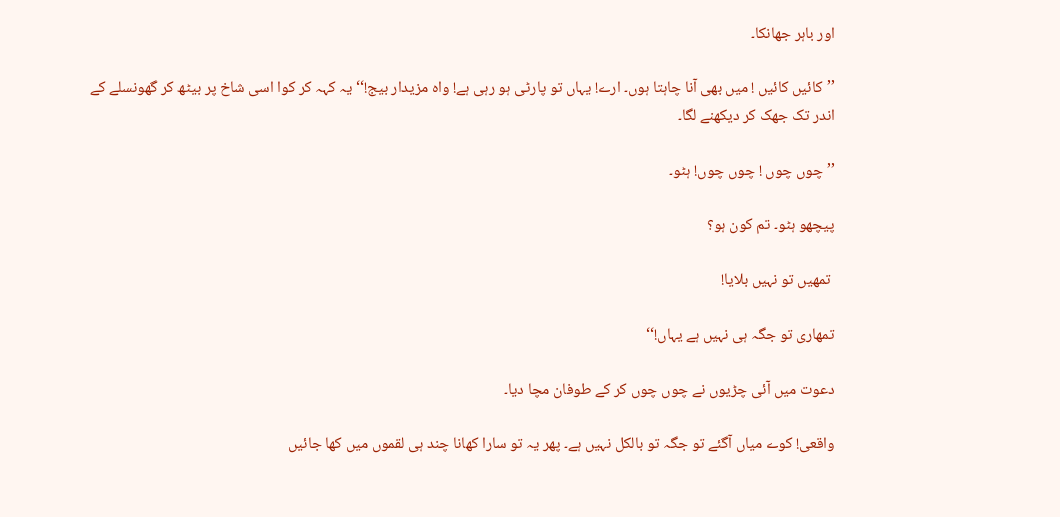اور باہر جھانکا۔

’’کائیں کائیں ! میں بھی آنا چاہتا ہوں۔ ارے! یہاں تو پارٹی ہو رہی ہے! واہ مزیدار بیج!‘‘ یہ کہہ کر کوا اسی شاخ پر بیٹھ کر گھونسلے کے اندر تک جھک کر دیکھنے لگا۔

’’چوں چوں ! چوں چوں! ہٹو۔

پیچھو ہٹو۔ تم کون ہو؟

 تمھیں تو نہیں بلایا!

تمھاری تو جگہ ہی نہیں ہے یہاں!‘‘

دعوت میں آئی چڑیوں نے چوں چوں کر کے طوفان مچا دیا۔

واقعی! کوے میاں آگئے تو جگہ تو بالکل نہیں ہے۔ پھر یہ تو سارا کھانا چند ہی لقموں میں کھا جائیں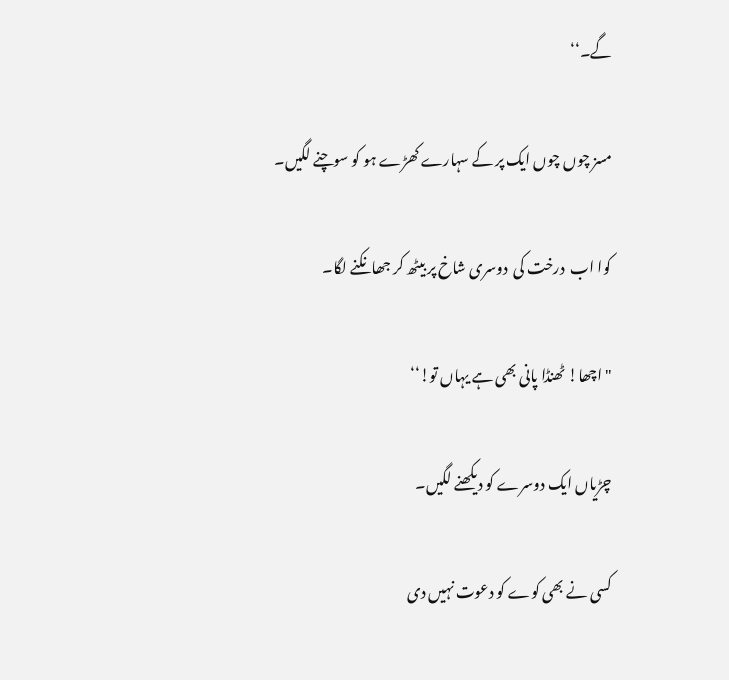گے۔‘‘

مسز چوں چوں ایک پر کے سہارے کھڑے ہو کو سوچنے لگیں۔

کوا اب  درخت کی  دوسری شاخ پر بیٹھ کر جھانکنے لگا۔

"اچھا! ٹھنڈا پانی بھی ہے یہاں تو!‘‘

چڑیاں ایک دوسرے کو دیکھنے لگیں۔

کسی نے بھی کوے کو دعوت نہیں دی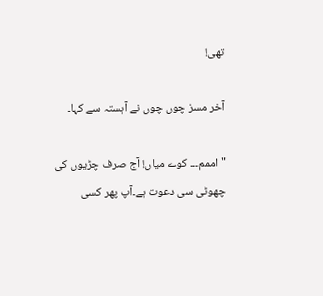تھی!

آخر مسز چوں چوں نے آہستہ سے کہا۔

"اممم۔۔۔ کوے میاں! آج صرف چڑیوں کی چھوٹی سی دعوت ہے۔آپ پھر کسی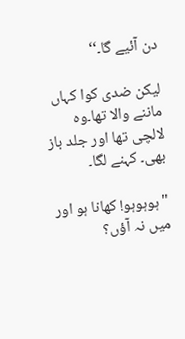دن آئیے گا۔‘‘

لیکن ضدی کوا کہاں ماننے والا تھا۔وہ لالچی تھا اور جلد باز بھی۔ کہنے لگا۔

"ہوہوہو! کھانا ہو اور میں نہ آؤں؟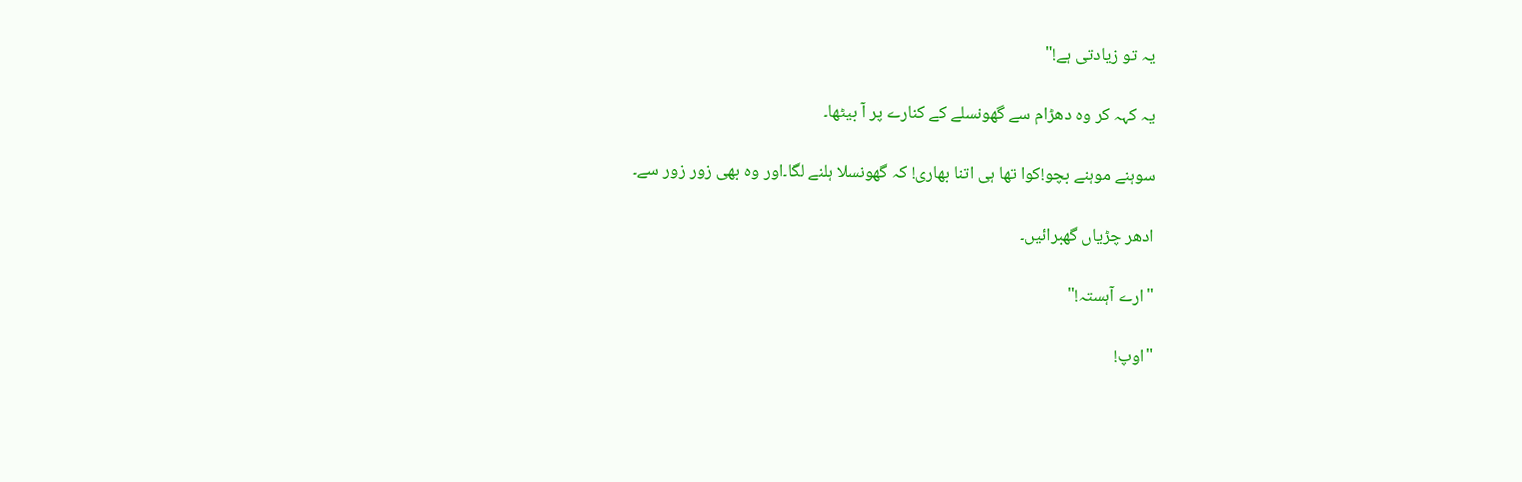یہ تو زیادتی ہے!"

یہ کہہ کر وہ دھڑام سے گھونسلے کے کنارے پر آ بیٹھا۔

سوہنے موہنے بچو!کوا تھا ہی اتنا بھاری! کہ گھونسلا ہلنے لگا۔اور وہ بھی زور زور سے۔

ادھر چڑیاں گھبرائیں۔

"ارے آہستہ!"

"اوپ!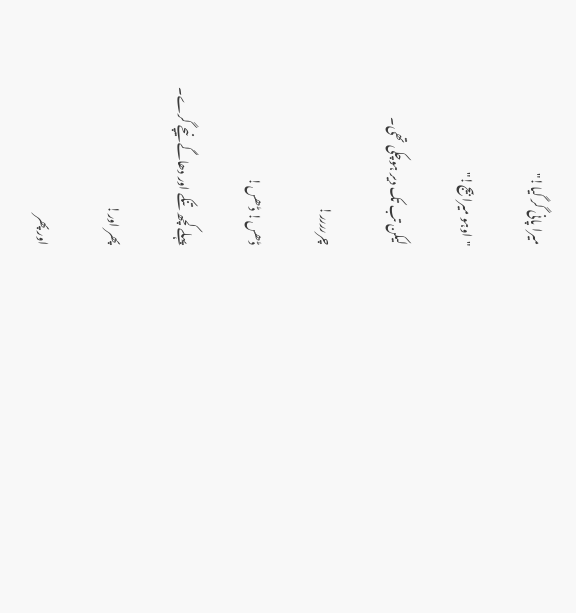میرا پانی گر گیا!"

"اوہو میرا بیج!"

لیکن تب تک دیر ہوچکی تھی۔

چررررر!

ڈھس! ڈھس!

پہلے کچھ تنکے اور دھاگے نیچے گرے۔

پھر اور!

اور پھر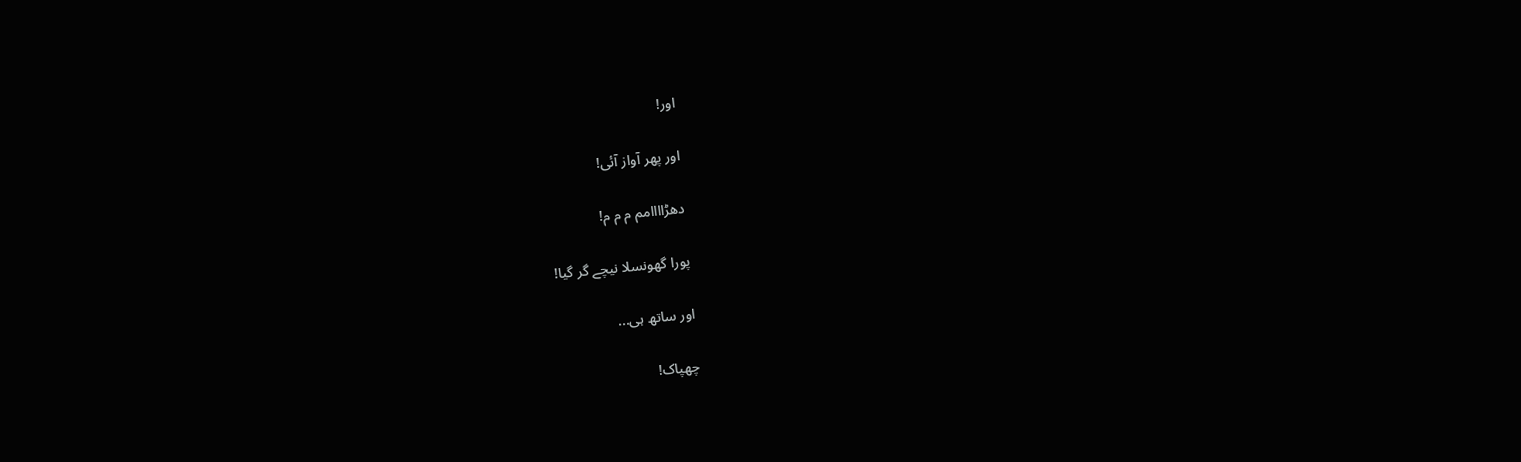اور!

اور پھر آواز آئی!

دھڑاااامم م م م!

پورا گھونسلا نیچے گر گیا!

اور ساتھ ہی...

چھپاک!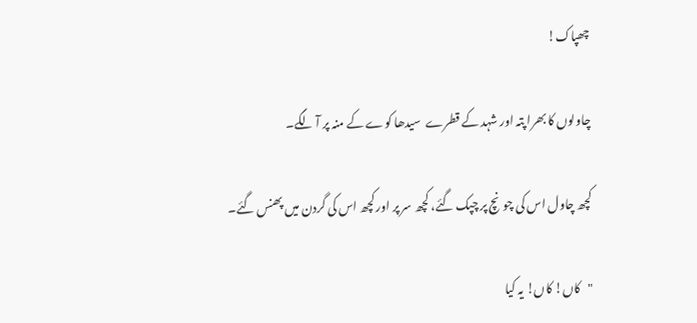چھپاک!

چاولوں کا بھرا پتہ اور شہد کے قطرے  سیدھا کوے کے منہ پر آ لگے۔

کچھ چاول اس کی چونچ پر چپک گئے، کچھ سر پر اور کچھ اس کی گردن میں پھنس گئے۔

"کاں! کاں! یہ کیا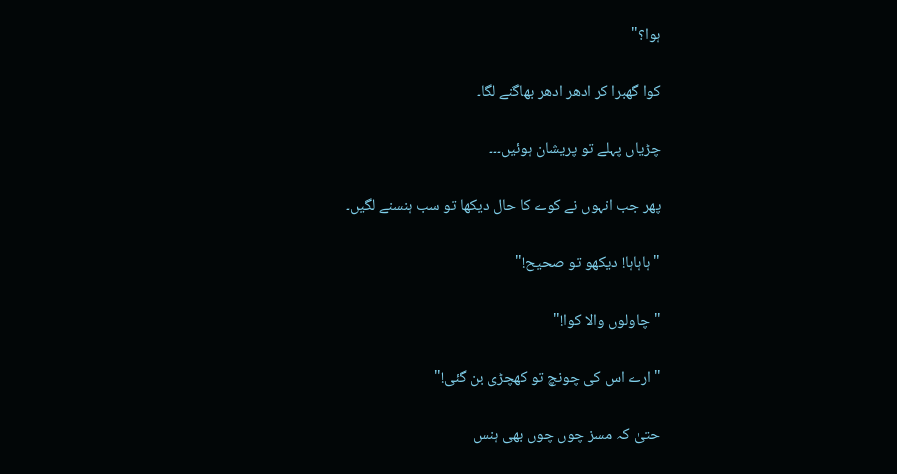ہوا؟"

کوا گھبرا کر ادھر ادھر بھاگنے لگا۔

چڑیاں پہلے تو پریشان ہوئیں۔۔۔

پھر جب انہوں نے کوے کا حال دیکھا تو سب ہنسنے لگیں۔

"ہاہاہا! دیکھو تو صحیح!"

"چاولوں والا کوا!"

"ارے اس کی چونچ تو کھچڑی بن گئی!"

حتیٰ کہ مسز چوں چوں بھی ہنس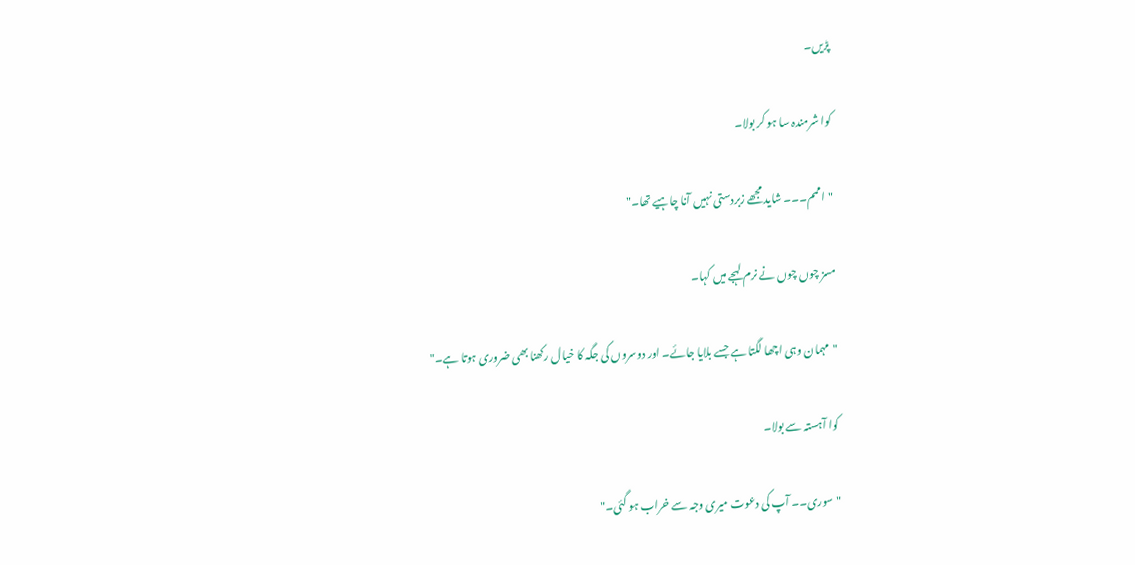پڑیں۔

کوا شرمندہ سا ہو کر بولا۔

"اممم۔۔۔ شاید مجھے زبردستی نہیں آنا چاہیے تھا۔"

مسز چوں چوں نے نرم لہجے میں کہا۔

"مہمان وہی اچھا لگتا ہے جسے بلایا جائے۔ اور دوسروں کی جگہ کا خیال رکھنا بھی ضروری ہوتا ہے۔"

کوا آہستہ سے بولا۔

"سوری۔۔ آپ کی دعوت میری وجہ سے خراب ہو گئی۔"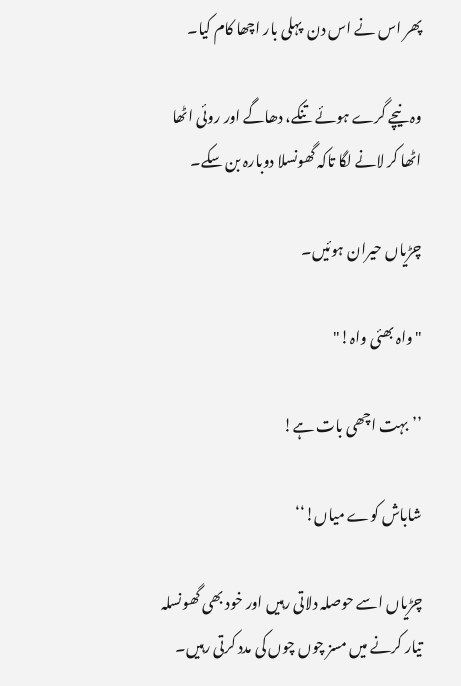پھر اس نے اس دن  پہلی بار اچھا کام کیا۔

وہ نیچے گرے ہوئے تنکے، دھاگے اور روئی اٹھا اٹھا کر لانے لگا تاکہ گھونسلا دوبارہ بن سکے۔

چڑیاں حیران ہوئیں۔

"واہ بھئی واہ!"

’’بہت اچھی بات ہے!

شاباش کوے میاں!‘‘

چڑیاں اسے حوصلہ دلاتی رہیں اور خود بھی گھونسلہ تیار کرنے میں مسز چوں چوں کی مدد کرتی رہیں۔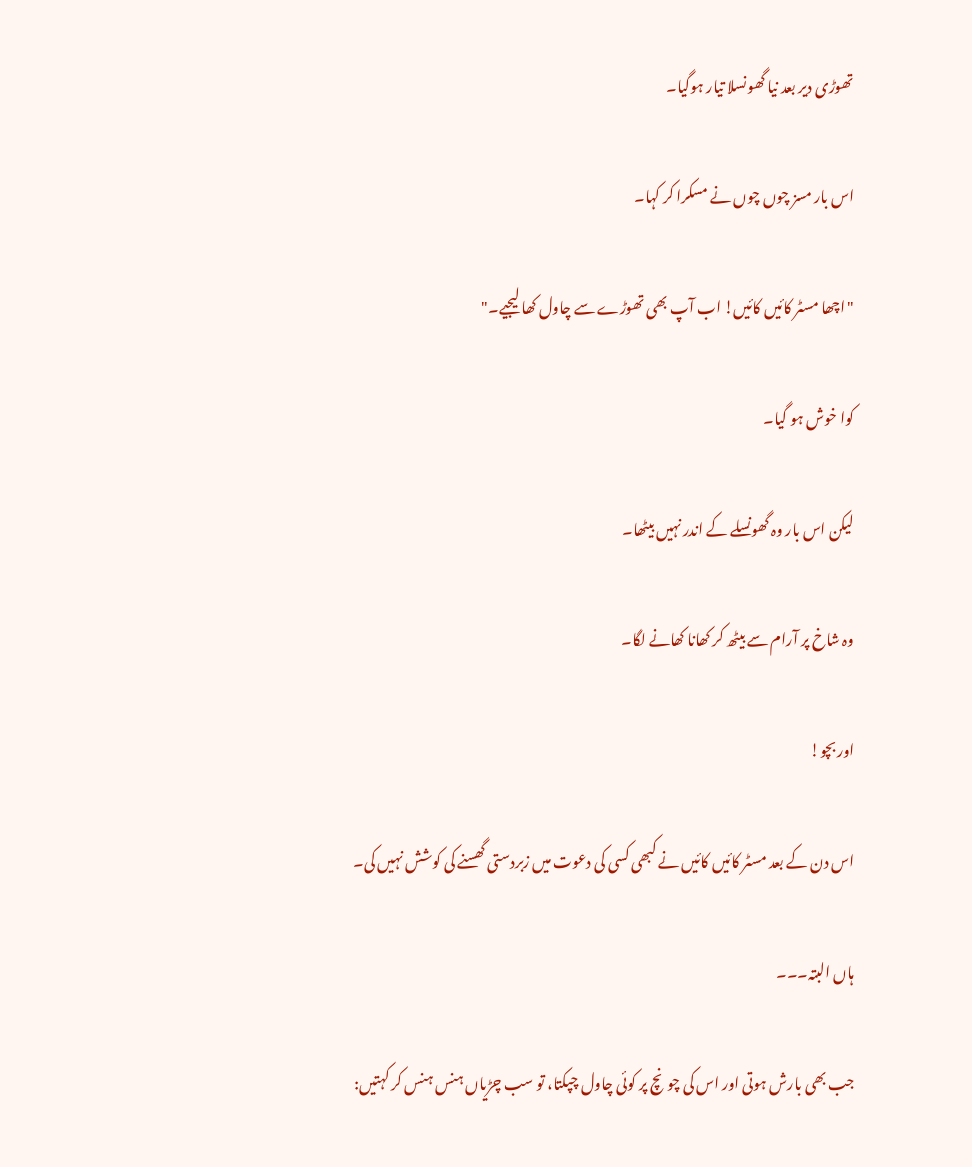تھوڑی دیر بعد نیا گھونسلا تیار ہوگیا۔

اس بار مسز چوں چوں نے مسکرا کر کہا۔

"اچھا مسٹر کائیں کائیں! اب آپ بھی تھوڑے سے چاول کھا لیجیے۔"

کوا خوش ہو گیا۔

لیکن اس بار وہ گھونسلے کے اندر نہیں بیٹھا۔

وہ شاخ پر آرام سے بیٹھ کر کھانا کھانے لگا۔

اور بچو!

اس دن کے بعد مسٹر کائیں کائیں نے کبھی کسی کی دعوت میں زبردستی گھسنے کی کوشش نہیں کی۔

ہاں البتہ۔۔۔

جب بھی بارش ہوتی اور اس کی چونچ پر کوئی چاول چپکتا، تو سب چڑیاں ہنس ہنس کر کہتیں: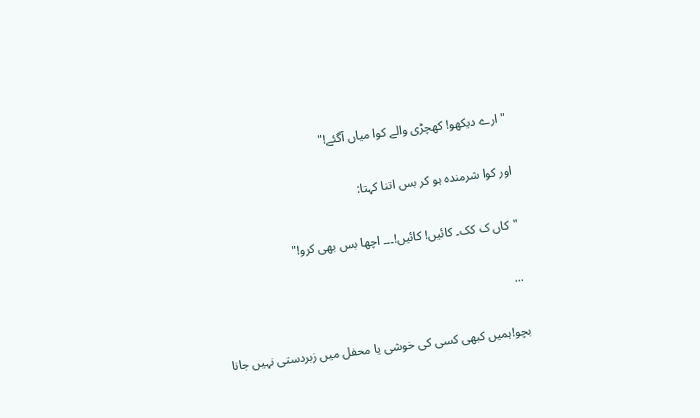"ارے دیکھو! کھچڑی والے کوا میاں آگئے!"

اور کوا شرمندہ ہو کر بس اتنا کہتا:

"کاں ک کک۔ کائیں! کائیں!۔۔۔ اچھا بس بھی کرو!"

...

بچو!ہمیں کبھی کسی کی خوشی یا محفل میں زبردستی نہیں جانا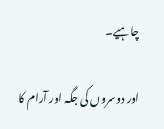چاہیے۔

اور دوسروں کی جگہ اور آرام کا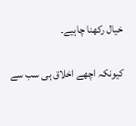خیال رکھنا چاہیے۔

کیونکہ اچھے اخلاق ہی سب سے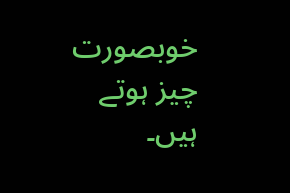خوبصورت چیز ہوتے ہیں۔